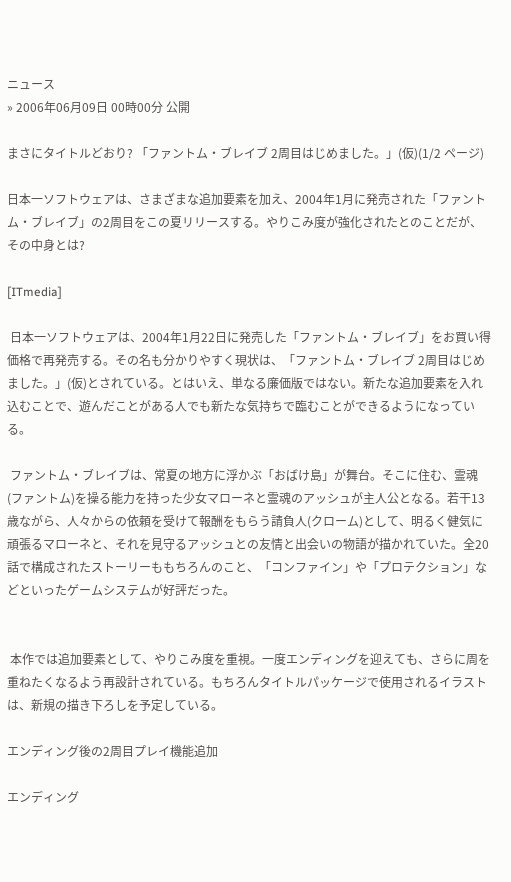ニュース
» 2006年06月09日 00時00分 公開

まさにタイトルどおり? 「ファントム・ブレイブ 2周目はじめました。」(仮)(1/2 ページ)

日本一ソフトウェアは、さまざまな追加要素を加え、2004年1月に発売された「ファントム・ブレイブ」の2周目をこの夏リリースする。やりこみ度が強化されたとのことだが、その中身とは?

[ITmedia]

 日本一ソフトウェアは、2004年1月22日に発売した「ファントム・ブレイブ」をお買い得価格で再発売する。その名も分かりやすく現状は、「ファントム・ブレイブ 2周目はじめました。」(仮)とされている。とはいえ、単なる廉価版ではない。新たな追加要素を入れ込むことで、遊んだことがある人でも新たな気持ちで臨むことができるようになっている。

 ファントム・ブレイブは、常夏の地方に浮かぶ「おばけ島」が舞台。そこに住む、霊魂(ファントム)を操る能力を持った少女マローネと霊魂のアッシュが主人公となる。若干13歳ながら、人々からの依頼を受けて報酬をもらう請負人(クローム)として、明るく健気に頑張るマローネと、それを見守るアッシュとの友情と出会いの物語が描かれていた。全20話で構成されたストーリーももちろんのこと、「コンファイン」や「プロテクション」などといったゲームシステムが好評だった。


 本作では追加要素として、やりこみ度を重視。一度エンディングを迎えても、さらに周を重ねたくなるよう再設計されている。もちろんタイトルパッケージで使用されるイラストは、新規の描き下ろしを予定している。

エンディング後の2周目プレイ機能追加

エンディング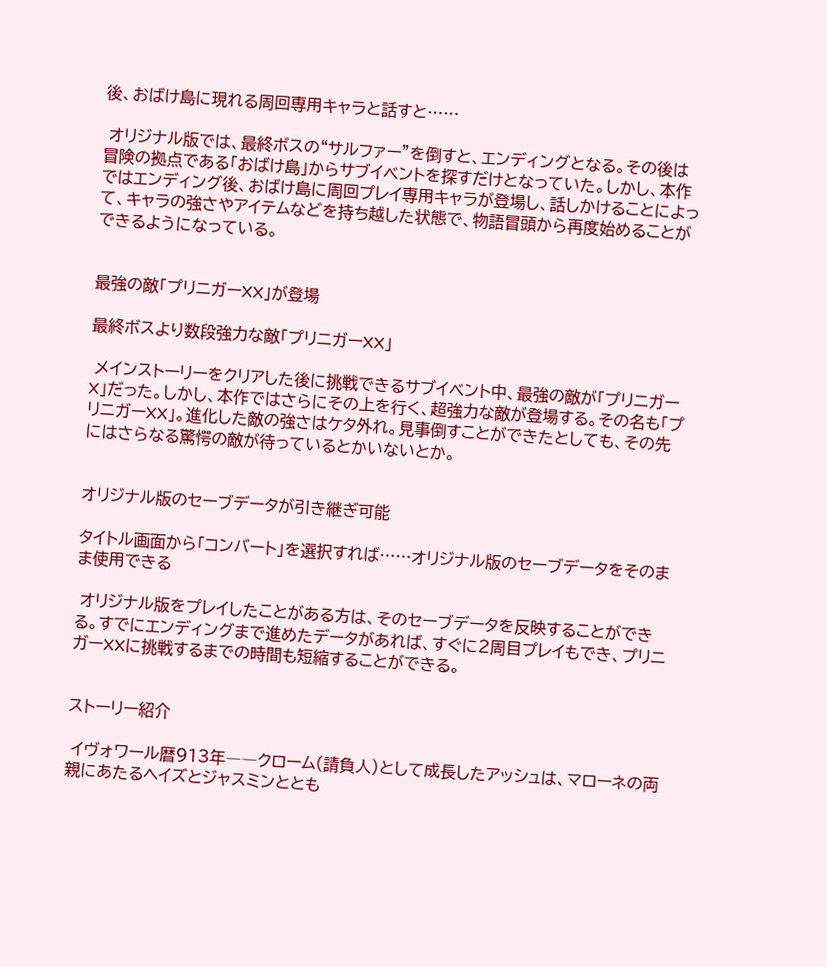後、おばけ島に現れる周回専用キャラと話すと……

 オリジナル版では、最終ボスの“サルファー”を倒すと、エンディングとなる。その後は冒険の拠点である「おばけ島」からサブイベントを探すだけとなっていた。しかし、本作ではエンディング後、おばけ島に周回プレイ専用キャラが登場し、話しかけることによって、キャラの強さやアイテムなどを持ち越した状態で、物語冒頭から再度始めることができるようになっている。


最強の敵「プリニガーXX」が登場

最終ボスより数段強力な敵「プリニガーXX」

 メインストーリーをクリアした後に挑戦できるサブイベント中、最強の敵が「プリニガーX」だった。しかし、本作ではさらにその上を行く、超強力な敵が登場する。その名も「プリニガーXX」。進化した敵の強さはケタ外れ。見事倒すことができたとしても、その先にはさらなる驚愕の敵が待っているとかいないとか。


オリジナル版のセーブデータが引き継ぎ可能

タイトル画面から「コンバート」を選択すれば……オリジナル版のセーブデータをそのまま使用できる

 オリジナル版をプレイしたことがある方は、そのセーブデータを反映することができる。すでにエンディングまで進めたデータがあれば、すぐに2周目プレイもでき、プリニガーXXに挑戦するまでの時間も短縮することができる。


ストーリー紹介

 イヴォワール暦913年――クローム(請負人)として成長したアッシュは、マローネの両親にあたるヘイズとジャスミンととも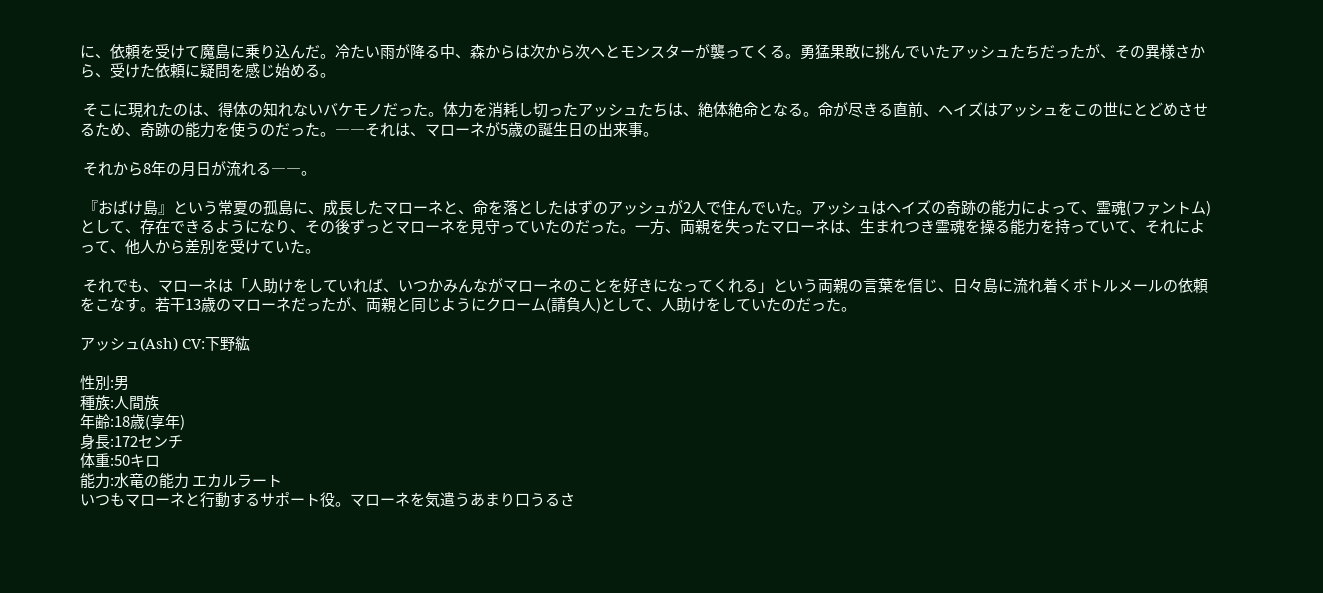に、依頼を受けて魔島に乗り込んだ。冷たい雨が降る中、森からは次から次へとモンスターが襲ってくる。勇猛果敢に挑んでいたアッシュたちだったが、その異様さから、受けた依頼に疑問を感じ始める。

 そこに現れたのは、得体の知れないバケモノだった。体力を消耗し切ったアッシュたちは、絶体絶命となる。命が尽きる直前、ヘイズはアッシュをこの世にとどめさせるため、奇跡の能力を使うのだった。――それは、マローネが5歳の誕生日の出来事。

 それから8年の月日が流れる――。

 『おばけ島』という常夏の孤島に、成長したマローネと、命を落としたはずのアッシュが2人で住んでいた。アッシュはヘイズの奇跡の能力によって、霊魂(ファントム)として、存在できるようになり、その後ずっとマローネを見守っていたのだった。一方、両親を失ったマローネは、生まれつき霊魂を操る能力を持っていて、それによって、他人から差別を受けていた。

 それでも、マローネは「人助けをしていれば、いつかみんながマローネのことを好きになってくれる」という両親の言葉を信じ、日々島に流れ着くボトルメールの依頼をこなす。若干13歳のマローネだったが、両親と同じようにクローム(請負人)として、人助けをしていたのだった。

アッシュ(Ash) CV:下野紘

性別:男
種族:人間族
年齢:18歳(享年)
身長:172センチ
体重:50キロ
能力:水竜の能力 エカルラート
いつもマローネと行動するサポート役。マローネを気遣うあまり口うるさ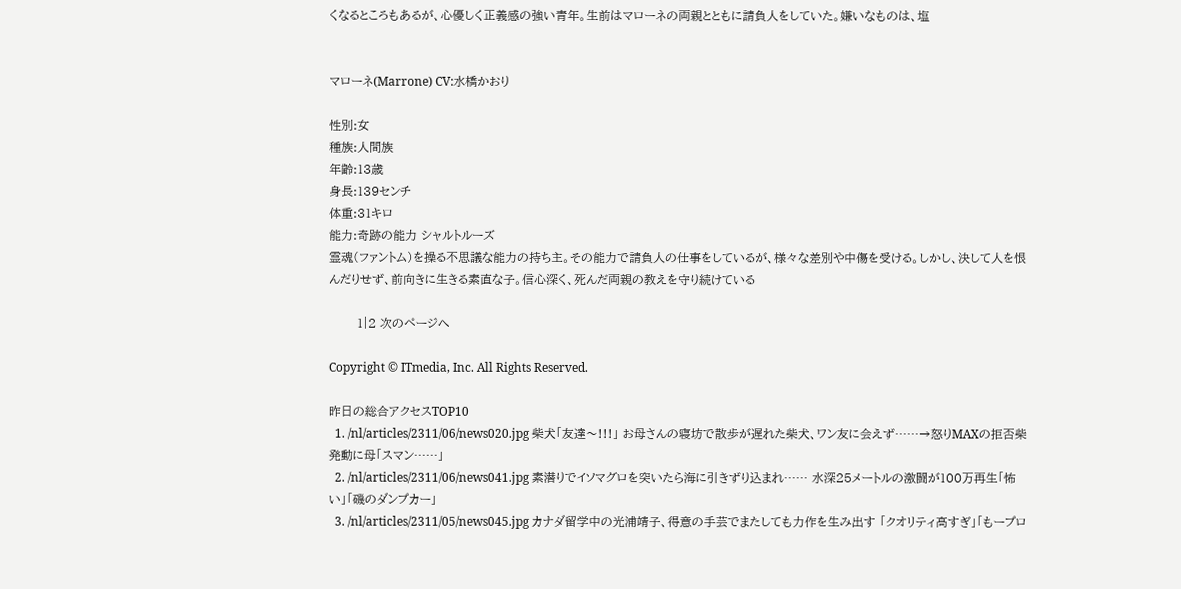くなるところもあるが、心優しく正義感の強い青年。生前はマローネの両親とともに請負人をしていた。嫌いなものは、塩


マローネ(Marrone) CV:水橋かおり

性別:女
種族:人間族
年齢:13歳
身長:139センチ
体重:31キロ
能力:奇跡の能力 シャルトルーズ
霊魂(ファントム)を操る不思議な能力の持ち主。その能力で請負人の仕事をしているが、様々な差別や中傷を受ける。しかし、決して人を恨んだりせず、前向きに生きる素直な子。信心深く、死んだ両親の教えを守り続けている

       1|2 次のページへ

Copyright © ITmedia, Inc. All Rights Reserved.

昨日の総合アクセスTOP10
  1. /nl/articles/2311/06/news020.jpg 柴犬「友達〜!!!」 お母さんの寝坊で散歩が遅れた柴犬、ワン友に会えず……→怒りMAXの拒否柴発動に母「スマン……」
  2. /nl/articles/2311/06/news041.jpg 素潜りでイソマグロを突いたら海に引きずり込まれ…… 水深25メートルの激闘が100万再生「怖い」「磯のダンプカー」
  3. /nl/articles/2311/05/news045.jpg カナダ留学中の光浦靖子、得意の手芸でまたしても力作を生み出す 「クオリティ高すぎ」「もープロ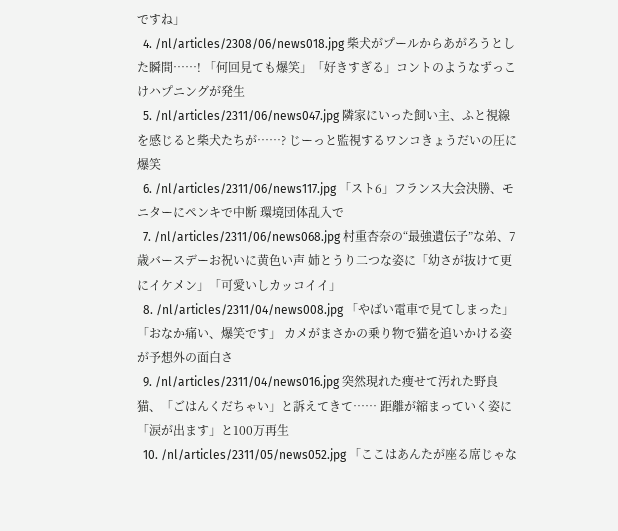ですね」
  4. /nl/articles/2308/06/news018.jpg 柴犬がプールからあがろうとした瞬間……! 「何回見ても爆笑」「好きすぎる」コントのようなずっこけハプニングが発生
  5. /nl/articles/2311/06/news047.jpg 隣家にいった飼い主、ふと視線を感じると柴犬たちが……? じーっと監視するワンコきょうだいの圧に爆笑
  6. /nl/articles/2311/06/news117.jpg 「スト6」フランス大会決勝、モニターにペンキで中断 環境団体乱入で
  7. /nl/articles/2311/06/news068.jpg 村重杏奈の“最強遺伝子”な弟、7歳バースデーお祝いに黄色い声 姉とうり二つな姿に「幼さが抜けて更にイケメン」「可愛いしカッコイイ」
  8. /nl/articles/2311/04/news008.jpg 「やばい電車で見てしまった」「おなか痛い、爆笑です」 カメがまさかの乗り物で猫を追いかける姿が予想外の面白さ
  9. /nl/articles/2311/04/news016.jpg 突然現れた痩せて汚れた野良猫、「ごはんくだちゃい」と訴えてきて…… 距離が縮まっていく姿に「涙が出ます」と100万再生
  10. /nl/articles/2311/05/news052.jpg 「ここはあんたが座る席じゃな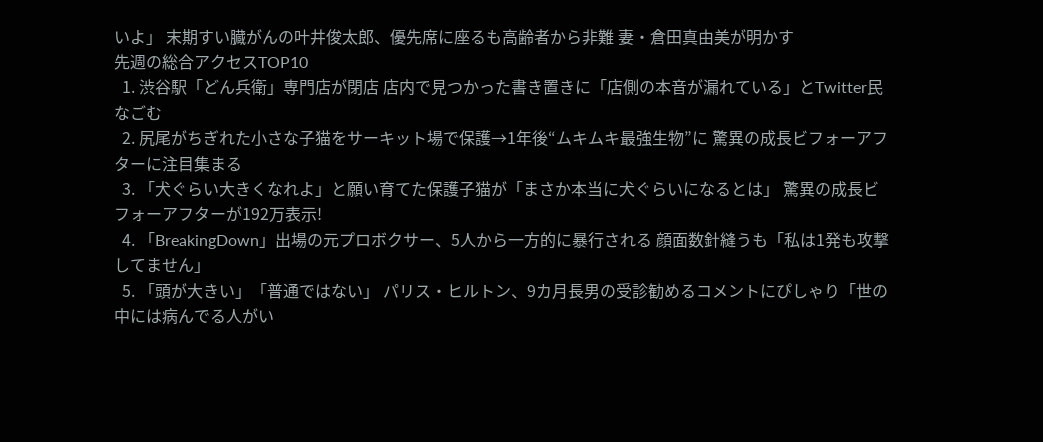いよ」 末期すい臓がんの叶井俊太郎、優先席に座るも高齢者から非難 妻・倉田真由美が明かす
先週の総合アクセスTOP10
  1. 渋谷駅「どん兵衛」専門店が閉店 店内で見つかった書き置きに「店側の本音が漏れている」とTwitter民なごむ
  2. 尻尾がちぎれた小さな子猫をサーキット場で保護→1年後“ムキムキ最強生物”に 驚異の成長ビフォーアフターに注目集まる
  3. 「犬ぐらい大きくなれよ」と願い育てた保護子猫が「まさか本当に犬ぐらいになるとは」 驚異の成長ビフォーアフターが192万表示!
  4. 「BreakingDown」出場の元プロボクサー、5人から一方的に暴行される 顔面数針縫うも「私は1発も攻撃してません」
  5. 「頭が大きい」「普通ではない」 パリス・ヒルトン、9カ月長男の受診勧めるコメントにぴしゃり「世の中には病んでる人がい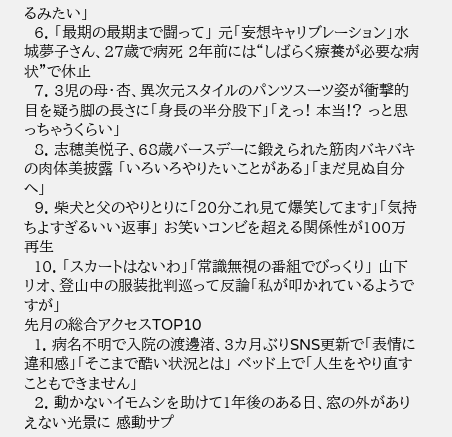るみたい」
  6. 「最期の最期まで闘って」 元「妄想キャリブレーション」水城夢子さん、27歳で病死 2年前には“しばらく療養が必要な病状”で休止
  7. 3児の母・杏、異次元スタイルのパンツスーツ姿が衝撃的 目を疑う脚の長さに「身長の半分股下」「えっ! 本当!? っと思っちゃうくらい」
  8. 志穂美悦子、68歳バースデーに鍛えられた筋肉バキバキの肉体美披露 「いろいろやりたいことがある」「まだ見ぬ自分へ」
  9. 柴犬と父のやりとりに「20分これ見て爆笑してます」「気持ちよすぎるいい返事」 お笑いコンビを超える関係性が100万再生
  10. 「スカートはないわ」「常識無視の番組でびっくり」 山下リオ、登山中の服装批判巡って反論「私が叩かれているようですが」
先月の総合アクセスTOP10
  1. 病名不明で入院の渡邊渚、3カ月ぶりSNS更新で「表情に違和感」「そこまで酷い状況とは」 ベッド上で「人生をやり直すこともできません」
  2. 動かないイモムシを助けて1年後のある日、窓の外がありえない光景に 感動サプ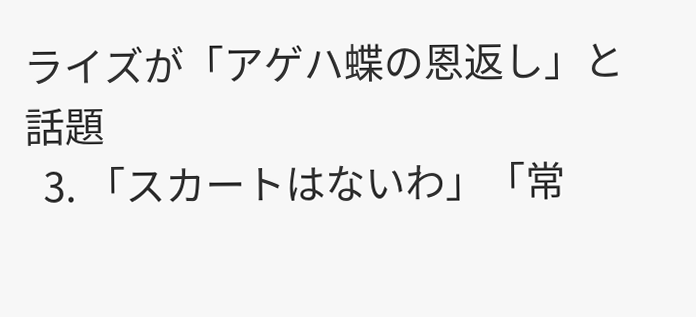ライズが「アゲハ蝶の恩返し」と話題
  3. 「スカートはないわ」「常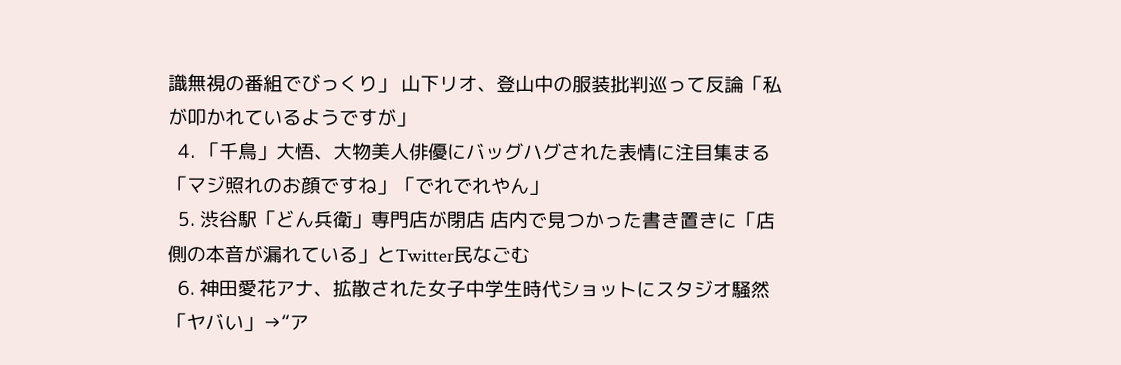識無視の番組でびっくり」 山下リオ、登山中の服装批判巡って反論「私が叩かれているようですが」
  4. 「千鳥」大悟、大物美人俳優にバッグハグされた表情に注目集まる 「マジ照れのお顔ですね」「でれでれやん」
  5. 渋谷駅「どん兵衛」専門店が閉店 店内で見つかった書き置きに「店側の本音が漏れている」とTwitter民なごむ
  6. 神田愛花アナ、拡散された女子中学生時代ショットにスタジオ騒然「ヤバい」→“ア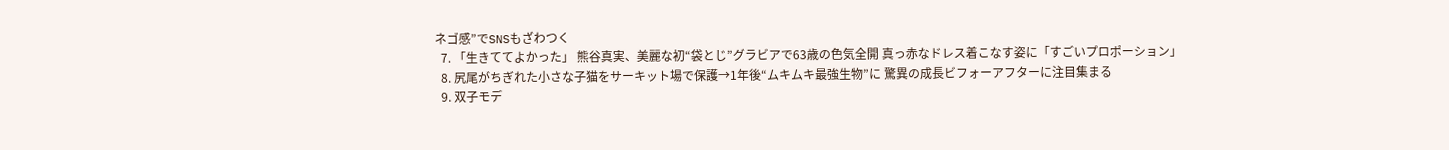ネゴ感”でSNSもざわつく
  7. 「生きててよかった」 熊谷真実、美麗な初“袋とじ”グラビアで63歳の色気全開 真っ赤なドレス着こなす姿に「すごいプロポーション」
  8. 尻尾がちぎれた小さな子猫をサーキット場で保護→1年後“ムキムキ最強生物”に 驚異の成長ビフォーアフターに注目集まる
  9. 双子モデ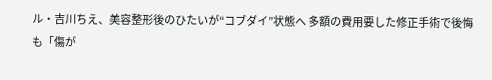ル・吉川ちえ、美容整形後のひたいが“コブダイ”状態へ 多額の費用要した修正手術で後悔も「傷が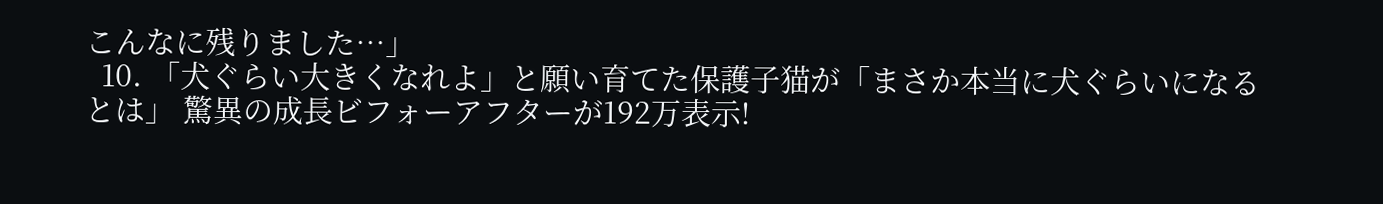こんなに残りました…」
  10. 「犬ぐらい大きくなれよ」と願い育てた保護子猫が「まさか本当に犬ぐらいになるとは」 驚異の成長ビフォーアフターが192万表示!